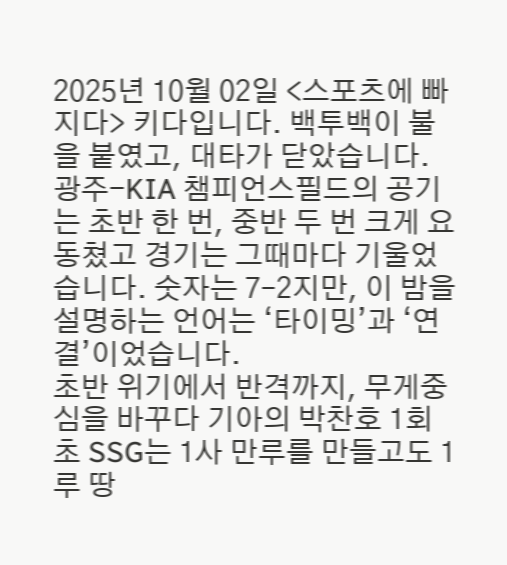2025년 10월 02일 <스포츠에 빠지다> 키다입니다. 백투백이 불을 붙였고, 대타가 닫았습니다.
광주-KIA 챔피언스필드의 공기는 초반 한 번, 중반 두 번 크게 요동쳤고 경기는 그때마다 기울었습니다. 숫자는 7–2지만, 이 밤을 설명하는 언어는 ‘타이밍’과 ‘연결’이었습니다.
초반 위기에서 반격까지, 무게중심을 바꾸다 기아의 박찬호 1회초 SSG는 1사 만루를 만들고도 1루 땅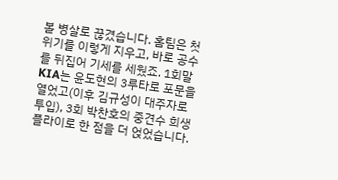볼 병살로 끊겼습니다. 홈팀은 첫 위기를 이렇게 지우고, 바로 공수를 뒤집어 기세를 세웠죠. 1회말 KIA는 윤도현의 3루타로 포문을 열었고(이후 김규성이 대주자로 투입), 3회 박찬호의 중견수 희생플라이로 한 점을 더 얹었습니다.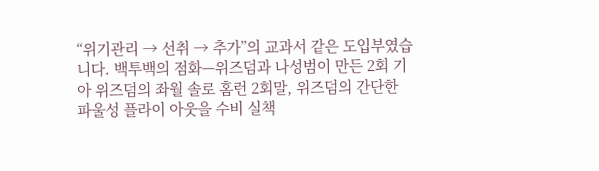“위기관리 → 선취 → 추가”의 교과서 같은 도입부였습니다. 백투백의 점화—위즈덤과 나성범이 만든 2회 기아 위즈덤의 좌월 솔로 홈런 2회말, 위즈덤의 간단한 파울성 플라이 아웃을 수비 실책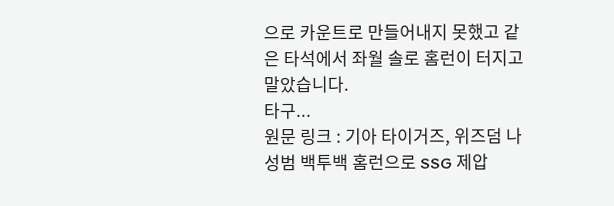으로 카운트로 만들어내지 못했고 같은 타석에서 좌월 솔로 홈런이 터지고 말았습니다.
타구...
원문 링크 : 기아 타이거즈, 위즈덤 나성범 백투백 홈런으로 SSG 제압